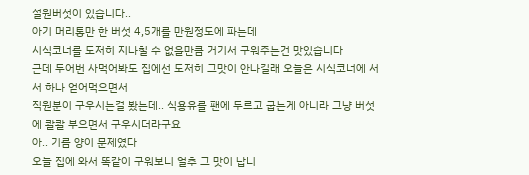설원버섯이 있습니다..
아기 머리통만 한 버섯 4,5개를 만원정도에 파는데
시식코너를 도저히 지나칠 수 없을만큼 거기서 구워주는건 맛있습니다
근데 두어번 사먹어봐도 집에선 도저히 그맛이 안나길래 오늘은 시식코너에 서서 하나 얻어먹으면서
직원분이 구우시는걸 봤는데.. 식용유를 팬에 두르고 굽는게 아니라 그냥 버섯에 콸콸 부으면서 구우시더라구요
아.. 기름 양이 문제였다
오늘 집에 와서 똑같이 구워보니 얼추 그 맛이 납니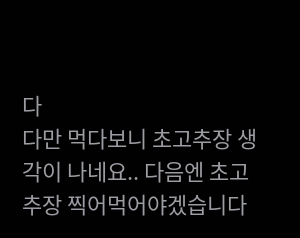다
다만 먹다보니 초고추장 생각이 나네요.. 다음엔 초고추장 찍어먹어야겠습니다